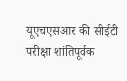यूएचएसआर की सीईटी परीक्षा शांतिपूर्वक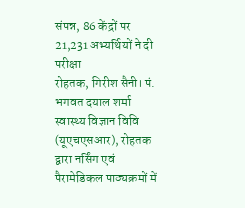संपन्न, 86 केंद्रों पर 21,231 अभ्यर्थियों ने दी परीक्षा
रोहतक, गिरीश सैनी। पं. भगवत दयाल शर्मा स्वास्थ्य विज्ञान विवि (यूएचएसआर), रोहतक द्वारा नर्सिंग एवं पैरामेडिकल पाठ्यक्रमों में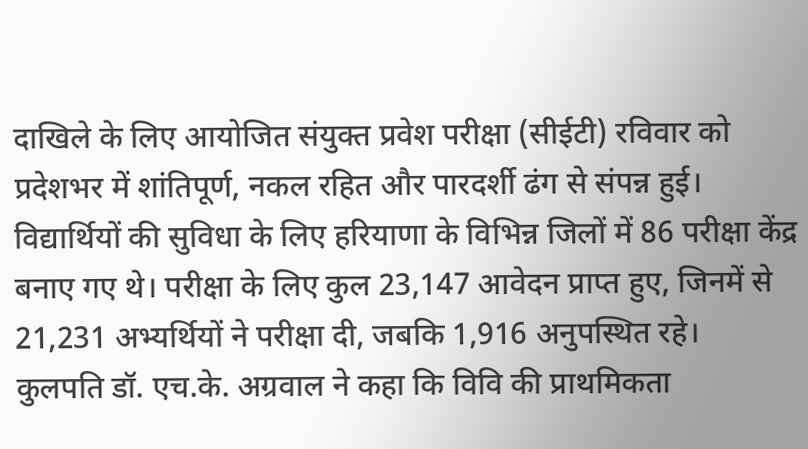दाखिले के लिए आयोजित संयुक्त प्रवेश परीक्षा (सीईटी) रविवार को प्रदेशभर में शांतिपूर्ण, नकल रहित और पारदर्शी ढंग से संपन्न हुई। विद्यार्थियों की सुविधा के लिए हरियाणा के विभिन्न जिलों में 86 परीक्षा केंद्र बनाए गए थे। परीक्षा के लिए कुल 23,147 आवेदन प्राप्त हुए, जिनमें से 21,231 अभ्यर्थियों ने परीक्षा दी, जबकि 1,916 अनुपस्थित रहे।
कुलपति डॉ. एच.के. अग्रवाल ने कहा कि विवि की प्राथमिकता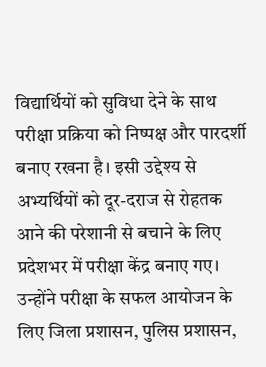विद्यार्थियों को सुविधा देने के साथ परीक्षा प्रक्रिया को निष्पक्ष और पारदर्शी बनाए रखना है। इसी उद्देश्य से अभ्यर्थियों को दूर-दराज से रोहतक आने की परेशानी से बचाने के लिए प्रदेशभर में परीक्षा केंद्र बनाए गए। उन्होंने परीक्षा के सफल आयोजन के लिए जिला प्रशासन, पुलिस प्रशासन,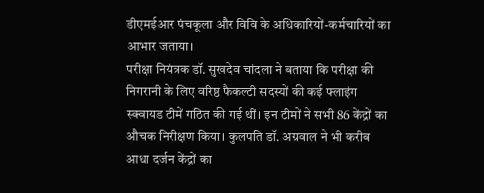डीएमईआर पंचकूला और विवि के अधिकारियों-कर्मचारियों का आभार जताया।
परीक्षा नियंत्रक डॉ. सुखदेव चांदला ने बताया कि परीक्षा की निगरानी के लिए वरिष्ठ फैकल्टी सदस्यों की कई फ्लाइंग स्क्वायड टीमें गठित की गई थीं। इन टीमों ने सभी 86 केंद्रों का औचक निरीक्षण किया। कुलपति डॉ. अग्रवाल ने भी करीब आधा दर्जन केंद्रों का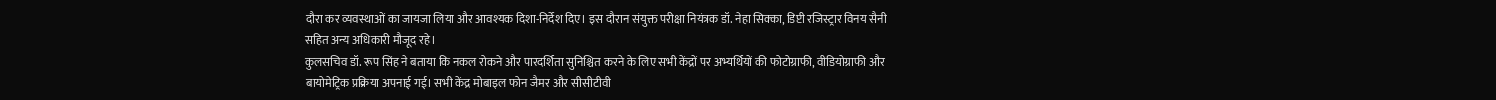दौरा कर व्यवस्थाओं का जायजा लिया और आवश्यक दिशा-निर्देश दिए। इस दौरान संयुक्त परीक्षा नियंत्रक डॉ. नेहा सिक्का, डिप्टी रजिस्ट्रार विनय सैनी सहित अन्य अधिकारी मौजूद रहे।
कुलसचिव डॉ. रूप सिंह ने बताया कि नकल रोकने और पारदर्शिता सुनिश्चित करने के लिए सभी केंद्रों पर अभ्यर्थियों की फोटोग्राफी, वीडियोग्राफी और बायोमेट्रिक प्रक्रिया अपनाई गई। सभी केंद्र मोबाइल फोन जैमर और सीसीटीवी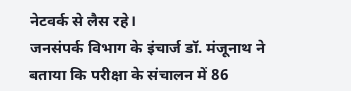नेटवर्क से लैस रहे।
जनसंपर्क विभाग के इंचार्ज डॉ. मंजूनाथ ने बताया कि परीक्षा के संचालन में 86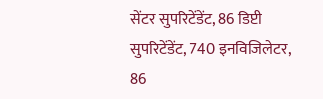सेंटर सुपरिटेंडेंट, 86 डिप्टी सुपरिटेंडेंट, 740 इनविजिलेटर, 86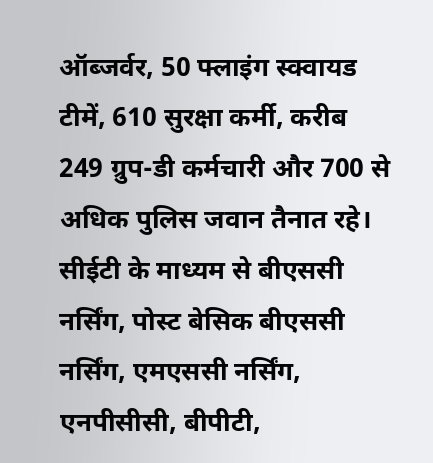ऑब्जर्वर, 50 फ्लाइंग स्क्वायड टीमें, 610 सुरक्षा कर्मी, करीब 249 ग्रुप-डी कर्मचारी और 700 से अधिक पुलिस जवान तैनात रहे।
सीईटी के माध्यम से बीएससी नर्सिंग, पोस्ट बेसिक बीएससी नर्सिंग, एमएससी नर्सिंग, एनपीसीसी, बीपीटी,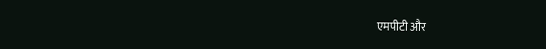एमपीटी और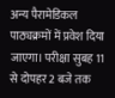अन्य पैरामेडिकल पाठ्यक्रमों में प्रवेश दिया जाएगा। परीक्षा सुबह 11 से दोपहर 2 बजे तक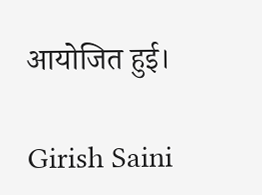आयोजित हुई।

Girish Saini